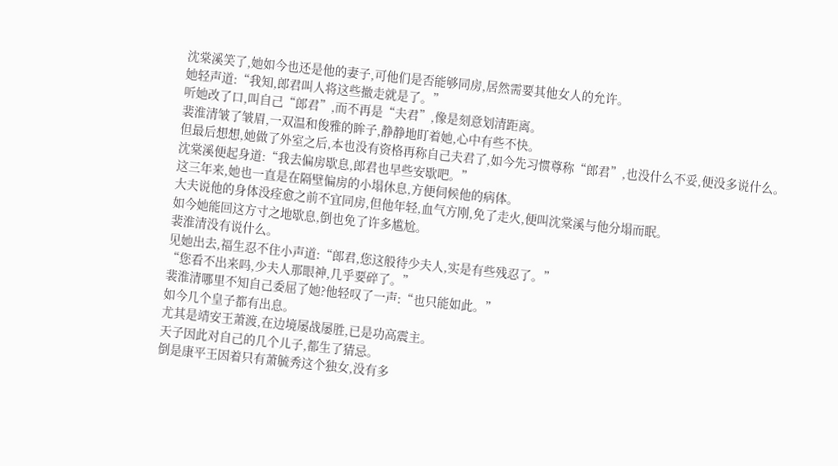沈棠溪笑了,她如今也还是他的妻子,可他们是否能够同房,居然需要其他女人的允许。
她轻声道:“我知,郎君叫人将这些撤走就是了。”
听她改了口,叫自己“郎君”,而不再是“夫君”,像是刻意划清距离。
裴淮清皱了皱眉,一双温和俊雅的眸子,静静地盯着她,心中有些不快。
但最后想想,她做了外室之后,本也没有资格再称自己夫君了,如今先习惯尊称“郎君”,也没什么不妥,便没多说什么。
沈棠溪便起身道:“我去偏房歇息,郎君也早些安歇吧。”
这三年来,她也一直是在隔壁偏房的小塌休息,方便伺候他的病体。
大夫说他的身体没痊愈之前不宜同房,但他年轻,血气方刚,免了走火,便叫沈棠溪与他分塌而眠。
如今她能回这方寸之地歇息,倒也免了许多尴尬。
裴淮清没有说什么。
见她出去,福生忍不住小声道:“郎君,您这般待少夫人,实是有些残忍了。”
“您看不出来吗,少夫人那眼神,几乎要碎了。”
裴淮清哪里不知自己委屈了她?他轻叹了一声:“也只能如此。”
如今几个皇子都有出息。
尤其是靖安王萧渡,在边境屡战屡胜,已是功高震主。
天子因此对自己的几个儿子,都生了猜忌。
倒是康平王因着只有萧毓秀这个独女,没有多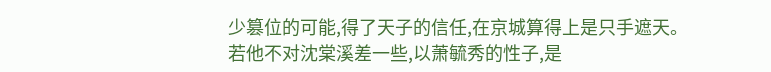少篡位的可能,得了天子的信任,在京城算得上是只手遮天。
若他不对沈棠溪差一些,以萧毓秀的性子,是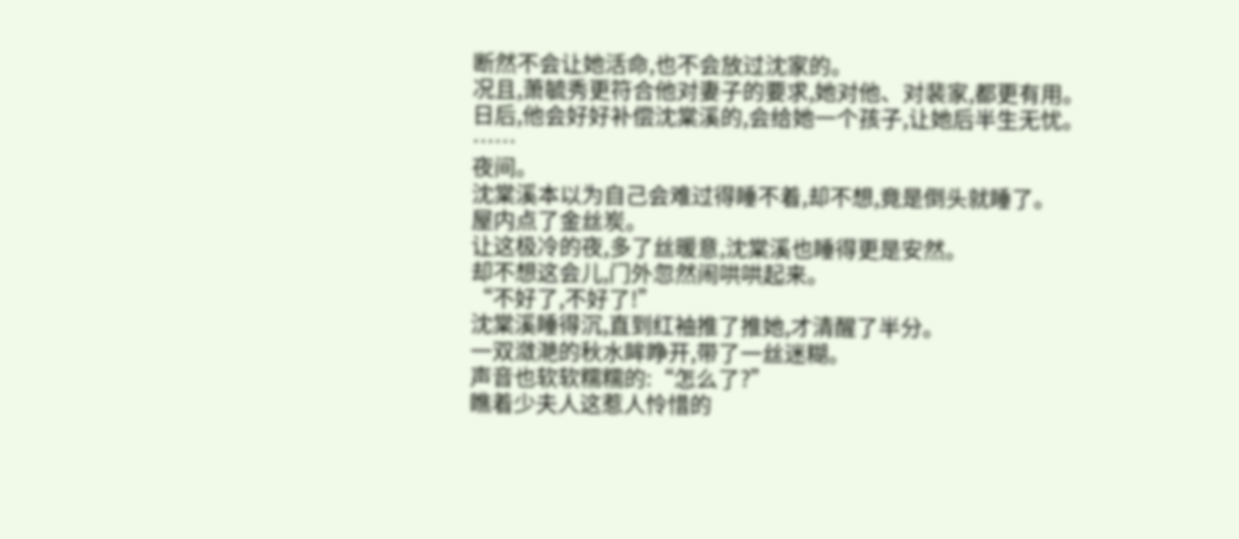断然不会让她活命,也不会放过沈家的。
况且,萧毓秀更符合他对妻子的要求,她对他、对裴家,都更有用。
日后,他会好好补偿沈棠溪的,会给她一个孩子,让她后半生无忧。
……
夜间。
沈棠溪本以为自己会难过得睡不着,却不想,竟是倒头就睡了。
屋内点了金丝炭。
让这极冷的夜,多了丝暖意,沈棠溪也睡得更是安然。
却不想这会儿,门外忽然闹哄哄起来。
“不好了,不好了!”
沈棠溪睡得沉,直到红袖推了推她,才清醒了半分。
一双潋滟的秋水眸睁开,带了一丝迷糊。
声音也软软糯糯的:“怎么了?”
瞧着少夫人这惹人怜惜的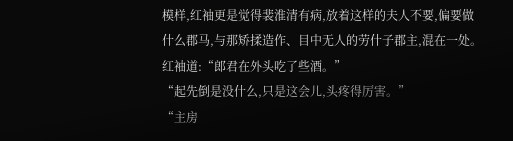模样,红袖更是觉得裴淮清有病,放着这样的夫人不要,偏要做什么郡马,与那矫揉造作、目中无人的劳什子郡主,混在一处。
红袖道:“郎君在外头吃了些酒。”
“起先倒是没什么,只是这会儿,头疼得厉害。”
“主房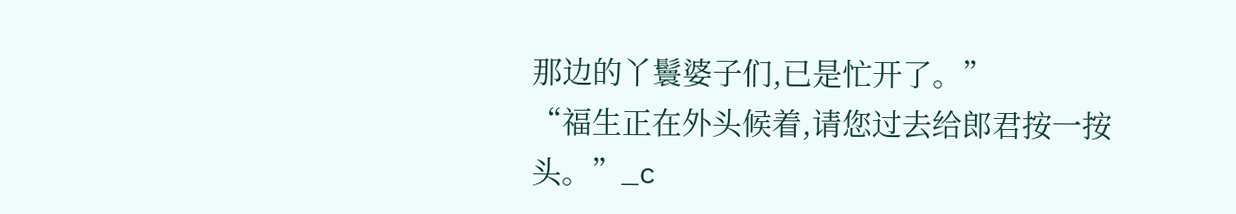那边的丫鬟婆子们,已是忙开了。”
“福生正在外头候着,请您过去给郎君按一按头。”_c